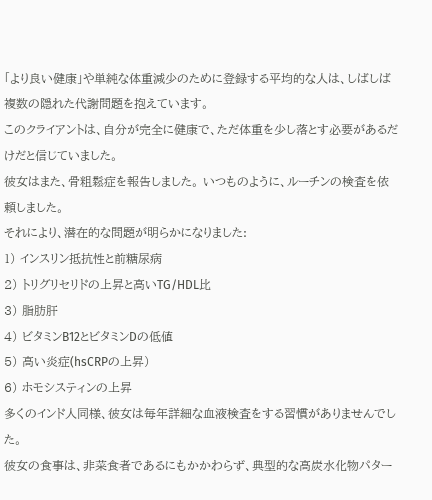「より良い健康」や単純な体重減少のために登録する平均的な人は、しばしば複数の隠れた代謝問題を抱えています。
このクライアントは、自分が完全に健康で、ただ体重を少し落とす必要があるだけだと信じていました。
彼女はまた、骨粗鬆症を報告しました。 いつものように、ルーチンの検査を依頼しました。
それにより、潜在的な問題が明らかになりました:
1) インスリン抵抗性と前糖尿病
2) トリグリセリドの上昇と高いTG/HDL比
3) 脂肪肝
4) ビタミンB12とビタミンDの低値
5) 高い炎症(hsCRPの上昇)
6) ホモシスティンの上昇
多くのインド人同様、彼女は毎年詳細な血液検査をする習慣がありませんでした。
彼女の食事は、非菜食者であるにもかかわらず、典型的な高炭水化物パター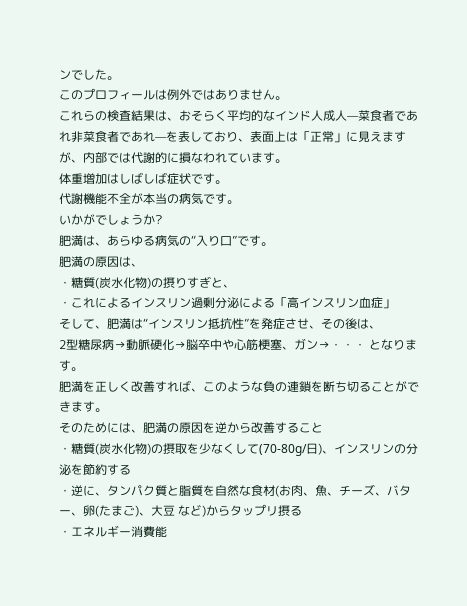ンでした。
このプロフィールは例外ではありません。
これらの検査結果は、おそらく平均的なインド人成人—菜食者であれ非菜食者であれ—を表しており、表面上は「正常」に見えますが、内部では代謝的に損なわれています。
体重増加はしばしば症状です。
代謝機能不全が本当の病気です。
いかがでしょうか?
肥満は、あらゆる病気の“入り口”です。
肥満の原因は、
・糖質(炭水化物)の摂りすぎと、
・これによるインスリン過剰分泌による「高インスリン血症」
そして、肥満は“インスリン抵抗性”を発症させ、その後は、
2型糖尿病→動脈硬化→脳卒中や心筋梗塞、ガン→・・・ となります。
肥満を正しく改善すれば、このような負の連鎖を断ち切ることができます。
そのためには、肥満の原因を逆から改善すること
・糖質(炭水化物)の摂取を少なくして(70-80g/日)、インスリンの分泌を節約する
・逆に、タンパク質と脂質を自然な食材(お肉、魚、チーズ、バター、卵(たまご)、大豆 など)からタップリ摂る
・エネルギー消費能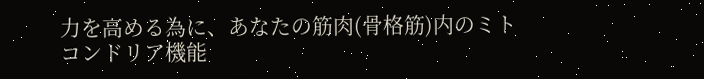力を高める為に、あなたの筋肉(骨格筋)内のミトコンドリア機能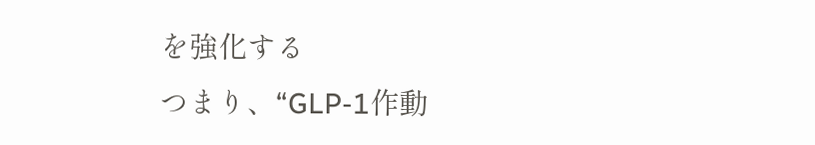を強化する
つまり、“GLP-1作動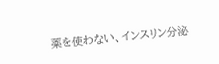薬を使わない、インスリン分泌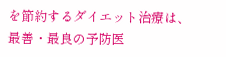を節約するダイエット治療は、最善・最良の予防医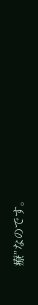療”なのです。